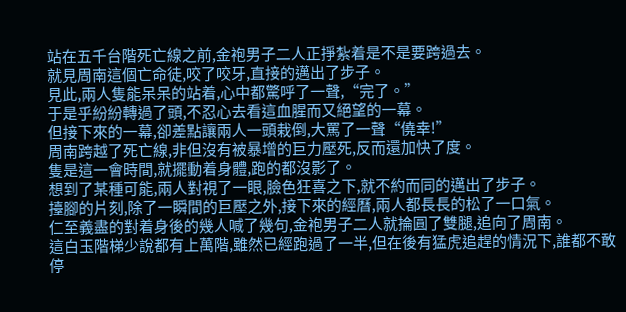站在五千台階死亡線之前,金袍男子二人正掙紮着是不是要跨過去。
就見周南這個亡命徒,咬了咬牙,直接的邁出了步子。
見此,兩人隻能呆呆的站着,心中都驚呼了一聲,“完了。”
于是乎紛紛轉過了頭,不忍心去看這血腥而又絕望的一幕。
但接下來的一幕,卻差點讓兩人一頭栽倒,大罵了一聲“僥幸!”
周南跨越了死亡線,非但沒有被暴增的巨力壓死,反而還加快了度。
隻是這一會時間,就擺動着身體,跑的都沒影了。
想到了某種可能,兩人對視了一眼,臉色狂喜之下,就不約而同的邁出了步子。
擡腳的片刻,除了一瞬間的巨壓之外,接下來的經曆,兩人都長長的松了一口氣。
仁至義盡的對着身後的幾人喊了幾句,金袍男子二人就掄圓了雙腿,追向了周南。
這白玉階梯少說都有上萬階,雖然已經跑過了一半,但在後有猛虎追趕的情況下,誰都不敢停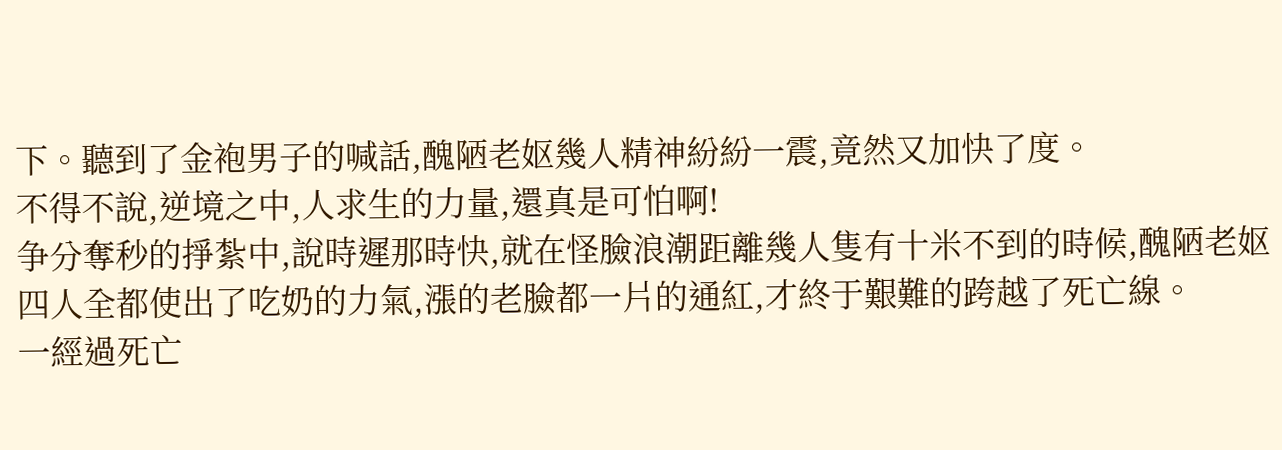下。聽到了金袍男子的喊話,醜陋老妪幾人精神紛紛一震,竟然又加快了度。
不得不說,逆境之中,人求生的力量,還真是可怕啊!
争分奪秒的掙紮中,說時遲那時快,就在怪臉浪潮距離幾人隻有十米不到的時候,醜陋老妪四人全都使出了吃奶的力氣,漲的老臉都一片的通紅,才終于艱難的跨越了死亡線。
一經過死亡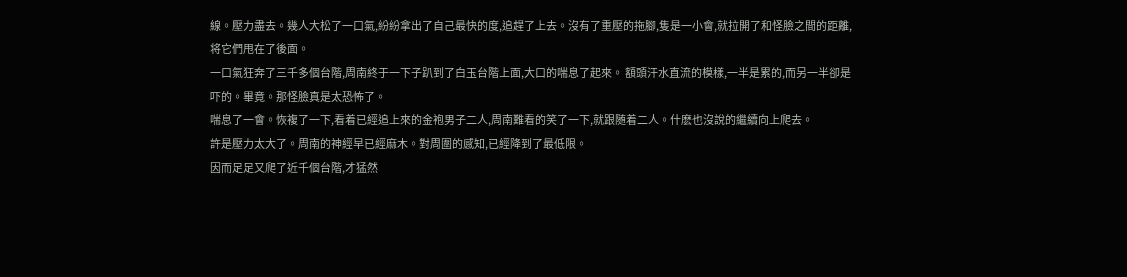線。壓力盡去。幾人大松了一口氣,紛紛拿出了自己最快的度,追趕了上去。沒有了重壓的拖腳,隻是一小會,就拉開了和怪臉之間的距離,将它們甩在了後面。
一口氣狂奔了三千多個台階,周南終于一下子趴到了白玉台階上面,大口的喘息了起來。 額頭汗水直流的模樣,一半是累的,而另一半卻是吓的。畢竟。那怪臉真是太恐怖了。
喘息了一會。恢複了一下,看着已經追上來的金袍男子二人,周南難看的笑了一下,就跟随着二人。什麽也沒說的繼續向上爬去。
許是壓力太大了。周南的神經早已經麻木。對周圍的感知,已經降到了最低限。
因而足足又爬了近千個台階,才猛然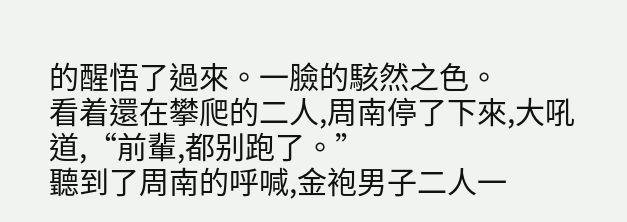的醒悟了過來。一臉的駭然之色。
看着還在攀爬的二人,周南停了下來,大吼道,“前輩,都别跑了。”
聽到了周南的呼喊,金袍男子二人一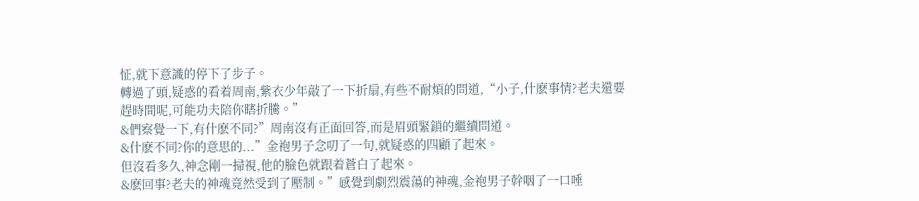怔,就下意識的停下了步子。
轉過了頭,疑惑的看着周南,紫衣少年敲了一下折扇,有些不耐煩的問道,“小子,什麽事情?老夫還要趕時間呢,可能功夫陪你瞎折騰。”
&們察覺一下,有什麽不同?”周南沒有正面回答,而是眉頭緊鎖的繼續問道。
&什麽不同?你的意思的...”金袍男子念叨了一句,就疑惑的四顧了起來。
但沒看多久,神念剛一掃視,他的臉色就跟着蒼白了起來。
&麽回事?老夫的神魂竟然受到了壓制。”感覺到劇烈震蕩的神魂,金袍男子幹咽了一口唾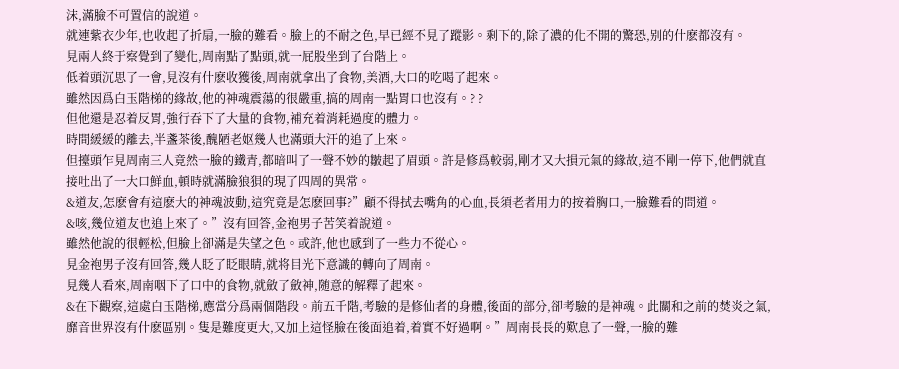沫,滿臉不可置信的說道。
就連紫衣少年,也收起了折扇,一臉的難看。臉上的不耐之色,早已經不見了蹤影。剩下的,除了濃的化不開的驚恐,别的什麽都沒有。
見兩人終于察覺到了變化,周南點了點頭,就一屁股坐到了台階上。
低着頭沉思了一會,見沒有什麽收獲後,周南就拿出了食物,美酒,大口的吃喝了起來。
雖然因爲白玉階梯的緣故,他的神魂震蕩的很嚴重,搞的周南一點胃口也沒有。? ?
但他還是忍着反胃,強行吞下了大量的食物,補充着消耗過度的體力。
時間緩緩的離去,半盞茶後,醜陋老妪幾人也滿頭大汗的追了上來。
但擡頭乍見周南三人竟然一臉的鐵青,都暗叫了一聲不妙的皺起了眉頭。許是修爲較弱,剛才又大損元氣的緣故,這不剛一停下,他們就直接吐出了一大口鮮血,頓時就滿臉狼狽的現了四周的異常。
&道友,怎麽會有這麽大的神魂波動,這究竟是怎麽回事?”顧不得拭去嘴角的心血,長須老者用力的按着胸口,一臉難看的問道。
&咳,幾位道友也追上來了。”沒有回答,金袍男子苦笑着說道。
雖然他說的很輕松,但臉上卻滿是失望之色。或許,他也感到了一些力不從心。
見金袍男子沒有回答,幾人眨了眨眼睛,就将目光下意識的轉向了周南。
見幾人看來,周南咽下了口中的食物,就斂了斂神,随意的解釋了起來。
&在下觀察,這處白玉階梯,應當分爲兩個階段。前五千階,考驗的是修仙者的身體,後面的部分,卻考驗的是神魂。此關和之前的焚炎之氣,靡音世界沒有什麽區别。隻是難度更大,又加上這怪臉在後面追着,着實不好過啊。”周南長長的歎息了一聲,一臉的難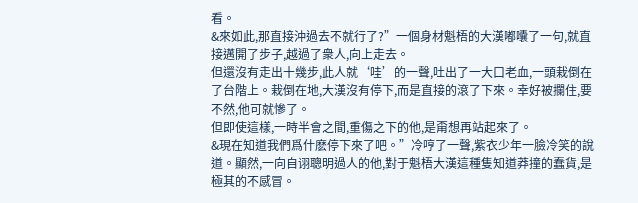看。
&來如此,那直接沖過去不就行了?”一個身材魁梧的大漢嘟囔了一句,就直接邁開了步子,越過了衆人,向上走去。
但還沒有走出十幾步,此人就‘哇’的一聲,吐出了一大口老血,一頭栽倒在了台階上。栽倒在地,大漢沒有停下,而是直接的滾了下來。幸好被攔住,要不然,他可就慘了。
但即使這樣,一時半會之間,重傷之下的他,是甭想再站起來了。
&現在知道我們爲什麽停下來了吧。”冷哼了一聲,紫衣少年一臉冷笑的說道。顯然,一向自诩聰明過人的他,對于魁梧大漢這種隻知道莽撞的蠢貨,是極其的不感冒。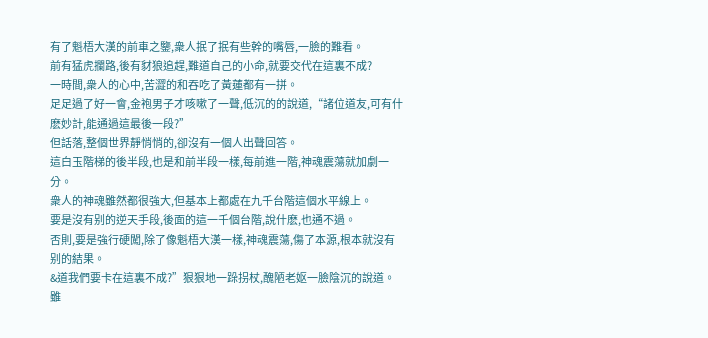有了魁梧大漢的前車之鑒,衆人抿了抿有些幹的嘴唇,一臉的難看。
前有猛虎攔路,後有豺狼追趕,難道自己的小命,就要交代在這裏不成?
一時間,衆人的心中,苦澀的和吞吃了黃蓮都有一拼。
足足過了好一會,金袍男子才咳嗽了一聲,低沉的的說道,“諸位道友,可有什麽妙計,能通過這最後一段?”
但話落,整個世界靜悄悄的,卻沒有一個人出聲回答。
這白玉階梯的後半段,也是和前半段一樣,每前進一階,神魂震蕩就加劇一分。
衆人的神魂雖然都很強大,但基本上都處在九千台階這個水平線上。
要是沒有别的逆天手段,後面的這一千個台階,說什麽,也通不過。
否則,要是強行硬闖,除了像魁梧大漢一樣,神魂震蕩,傷了本源,根本就沒有别的結果。
&道我們要卡在這裏不成?”狠狠地一跺拐杖,醜陋老妪一臉陰沉的說道。
雖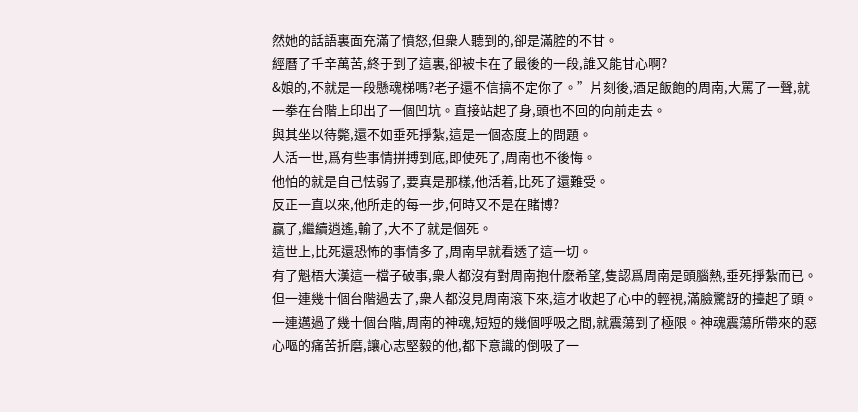然她的話語裏面充滿了憤怒,但衆人聽到的,卻是滿腔的不甘。
經曆了千辛萬苦,終于到了這裏,卻被卡在了最後的一段,誰又能甘心啊?
&娘的,不就是一段懸魂梯嗎?老子還不信搞不定你了。”片刻後,酒足飯飽的周南,大罵了一聲,就一拳在台階上印出了一個凹坑。直接站起了身,頭也不回的向前走去。
與其坐以待斃,還不如垂死掙紮,這是一個态度上的問題。
人活一世,爲有些事情拼搏到底,即使死了,周南也不後悔。
他怕的就是自己怯弱了,要真是那樣,他活着,比死了還難受。
反正一直以來,他所走的每一步,何時又不是在賭博?
赢了,繼續逍遙,輸了,大不了就是個死。
這世上,比死還恐怖的事情多了,周南早就看透了這一切。
有了魁梧大漢這一檔子破事,衆人都沒有對周南抱什麽希望,隻認爲周南是頭腦熱,垂死掙紮而已。但一連幾十個台階過去了,衆人都沒見周南滾下來,這才收起了心中的輕視,滿臉驚訝的擡起了頭。
一連邁過了幾十個台階,周南的神魂,短短的幾個呼吸之間,就震蕩到了極限。神魂震蕩所帶來的惡心嘔的痛苦折磨,讓心志堅毅的他,都下意識的倒吸了一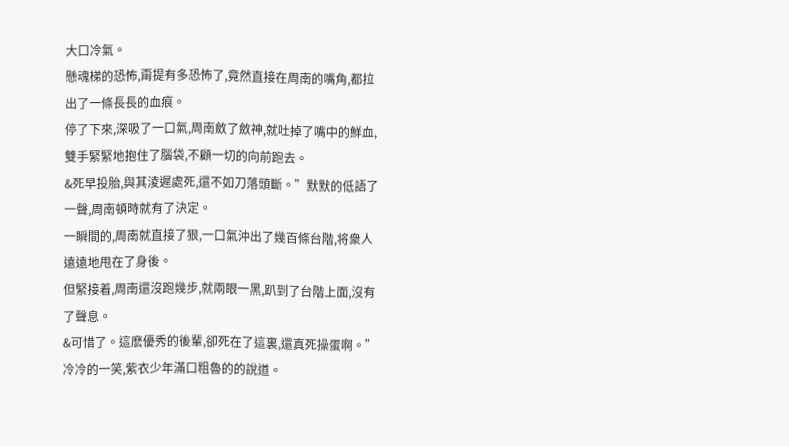大口冷氣。
懸魂梯的恐怖,甭提有多恐怖了,竟然直接在周南的嘴角,都拉出了一條長長的血痕。
停了下來,深吸了一口氣,周南斂了斂神,就吐掉了嘴中的鮮血,雙手緊緊地抱住了腦袋,不顧一切的向前跑去。
&死早投胎,與其淩遲處死,還不如刀落頭斷。”默默的低語了一聲,周南頓時就有了決定。
一瞬間的,周南就直接了狠,一口氣沖出了幾百條台階,将衆人遠遠地甩在了身後。
但緊接着,周南還沒跑幾步,就兩眼一黑,趴到了台階上面,沒有了聲息。
&可惜了。這麽優秀的後輩,卻死在了這裏,還真死操蛋啊。”冷冷的一笑,紫衣少年滿口粗魯的的說道。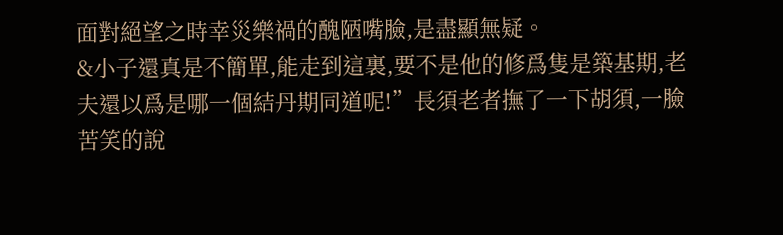面對絕望之時幸災樂禍的醜陋嘴臉,是盡顯無疑。
&小子還真是不簡單,能走到這裏,要不是他的修爲隻是築基期,老夫還以爲是哪一個結丹期同道呢!”長須老者撫了一下胡須,一臉苦笑的說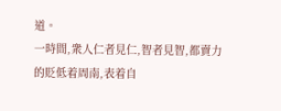道。
一時間,衆人仁者見仁,智者見智,都賣力的貶低着周南,表着自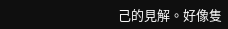己的見解。好像隻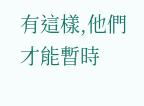有這樣,他們才能暫時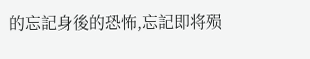的忘記身後的恐怖,忘記即将殒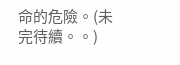命的危險。(未完待續。。)